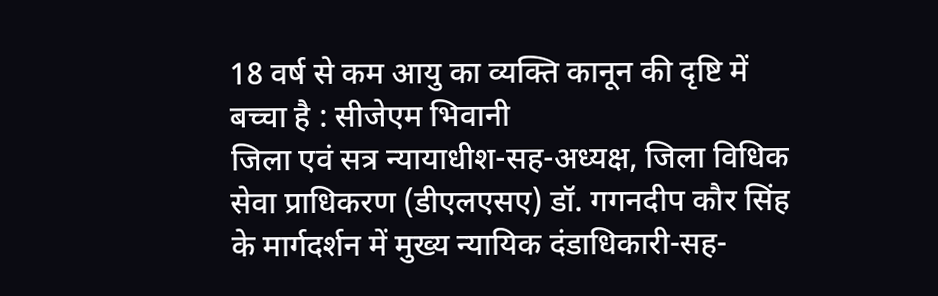18 वर्ष से कम आयु का व्यक्ति कानून की दृष्टि में बच्चा है : सीजेएम भिवानी
जिला एवं सत्र न्यायाधीश-सह-अध्यक्ष, जिला विधिक सेवा प्राधिकरण (डीएलएसए) डॉ. गगनदीप कौर सिंह के मार्गदर्शन में मुख्य न्यायिक दंडाधिकारी-सह-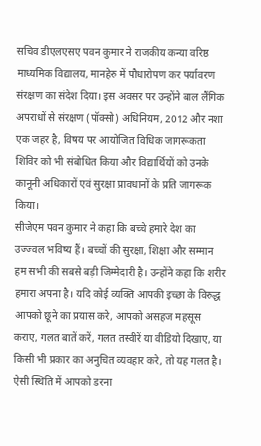सचिव डीएलएसए पवन कुमार ने राजकीय कन्या वरिष्ठ माध्यमिक विद्यालय, मानहेरु में पौधारोपण कर पर्यावरण संरक्षण का संदेश दिया। इस अवसर पर उन्होंने बाल लैंगिक अपराधों से संरक्षण (पॉक्सो) अधिनियम, 2012 और नशा एक जहर है, विषय पर आयोजित विधिक जागरूकता शिविर को भी संबोधित किया और विद्यार्थियों को उनके कानूनी अधिकारों एवं सुरक्षा प्रावधानों के प्रति जागरूक किया।
सीजेएम पवन कुमार ने कहा कि बच्चे हमारे देश का उज्ज्वल भविष्य हैं। बच्चों की सुरक्षा, शिक्षा और सम्मान हम सभी की सबसे बड़ी जिम्मेदारी है। उन्होंने कहा कि शरीर हमारा अपना है। यदि कोई व्यक्ति आपकी इच्छा के विरुद्ध आपको छूने का प्रयास करे, आपको असहज महसूस कराए, गलत बातें करें, गलत तस्वीरें या वीडियो दिखाए, या किसी भी प्रकार का अनुचित व्यवहार करे, तो यह गलत है। ऐसी स्थिति में आपको डरना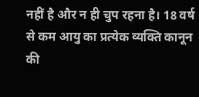नहीं है और न ही चुप रहना है। 18 वर्ष से कम आयु का प्रत्येक व्यक्ति कानून की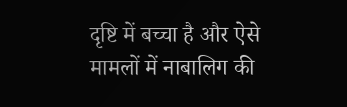दृष्टि में बच्चा है और ऐसे मामलों में नाबालिग की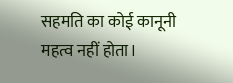सहमति का कोई कानूनी महत्व नहीं होता।